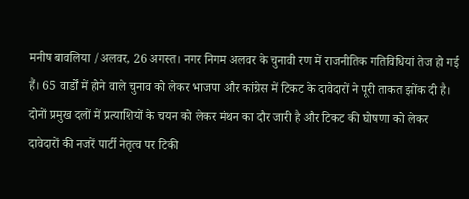मनीष बावलिया /अलवर, 26 अगस्त। नगर निगम अलवर के चुनावी रण में राजनीतिक गतिविधियां तेज हो गई हैं। 65 वार्डों में होने वाले चुनाव को लेकर भाजपा और कांग्रेस में टिकट के दावेदारों ने पूरी ताकत झोंक दी है। दोनों प्रमुख दलों में प्रत्याशियों के चयन को लेकर मंथन का दौर जारी है और टिकट की घोषणा को लेकर दावेदारों की नजरें पार्टी नेतृत्व पर टिकी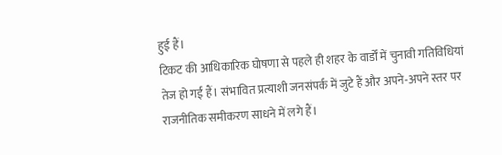हुई हैं।
टिकट की आधिकारिक घोषणा से पहले ही शहर के वार्डों में चुनावी गतिविधियां तेज हो गई हैं। संभावित प्रत्याशी जनसंपर्क में जुटे हैं और अपने-अपने स्तर पर राजनीतिक समीकरण साधने में लगे हैं।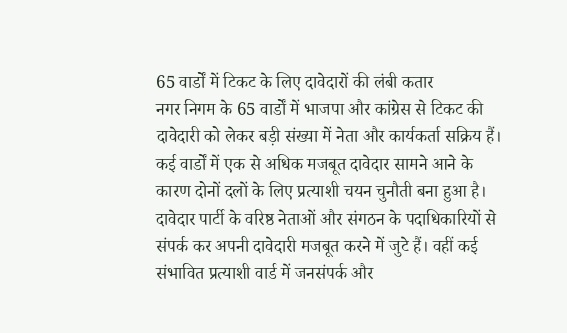65 वार्डों में टिकट के लिए दावेदारों की लंबी कतार
नगर निगम के 65 वार्डों में भाजपा और कांग्रेस से टिकट की दावेदारी को लेकर बड़ी संख्या में नेता और कार्यकर्ता सक्रिय हैं। कई वार्डों में एक से अधिक मजबूत दावेदार सामने आने के कारण दोनों दलों के लिए प्रत्याशी चयन चुनौती बना हुआ है।
दावेदार पार्टी के वरिष्ठ नेताओं और संगठन के पदाधिकारियों से संपर्क कर अपनी दावेदारी मजबूत करने में जुटे हैं। वहीं कई संभावित प्रत्याशी वार्ड में जनसंपर्क और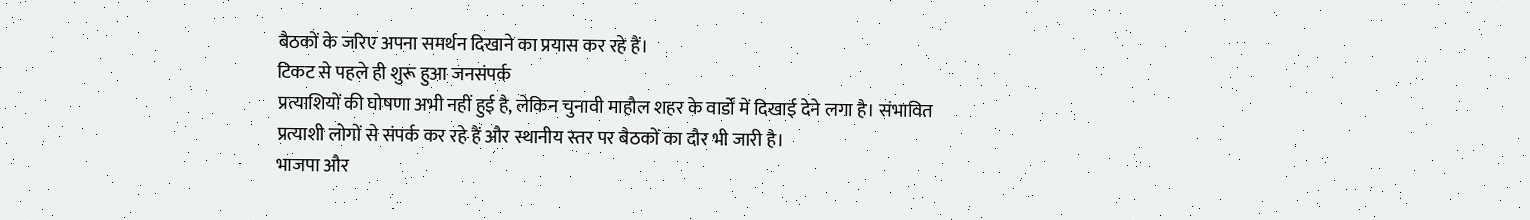बैठकों के जरिए अपना समर्थन दिखाने का प्रयास कर रहे हैं।
टिकट से पहले ही शुरू हुआ जनसंपर्क
प्रत्याशियों की घोषणा अभी नहीं हुई है, लेकिन चुनावी माहौल शहर के वार्डों में दिखाई देने लगा है। संभावित प्रत्याशी लोगों से संपर्क कर रहे हैं और स्थानीय स्तर पर बैठकों का दौर भी जारी है।
भाजपा और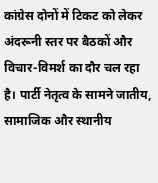कांग्रेस दोनों में टिकट को लेकर अंदरूनी स्तर पर बैठकों और विचार-विमर्श का दौर चल रहा है। पार्टी नेतृत्व के सामने जातीय, सामाजिक और स्थानीय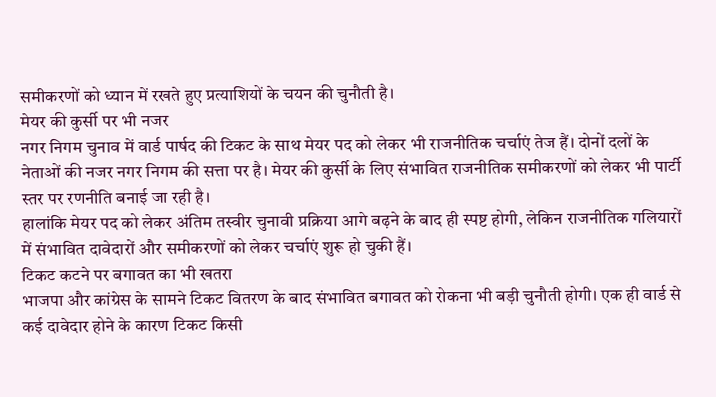समीकरणों को ध्यान में रखते हुए प्रत्याशियों के चयन की चुनौती है।
मेयर की कुर्सी पर भी नजर
नगर निगम चुनाव में वार्ड पार्षद की टिकट के साथ मेयर पद को लेकर भी राजनीतिक चर्चाएं तेज हैं। दोनों दलों के नेताओं की नजर नगर निगम की सत्ता पर है। मेयर की कुर्सी के लिए संभावित राजनीतिक समीकरणों को लेकर भी पार्टी स्तर पर रणनीति बनाई जा रही है।
हालांकि मेयर पद को लेकर अंतिम तस्वीर चुनावी प्रक्रिया आगे बढ़ने के बाद ही स्पष्ट होगी, लेकिन राजनीतिक गलियारों में संभावित दावेदारों और समीकरणों को लेकर चर्चाएं शुरू हो चुकी हैं।
टिकट कटने पर बगावत का भी खतरा
भाजपा और कांग्रेस के सामने टिकट वितरण के बाद संभावित बगावत को रोकना भी बड़ी चुनौती होगी। एक ही वार्ड से कई दावेदार होने के कारण टिकट किसी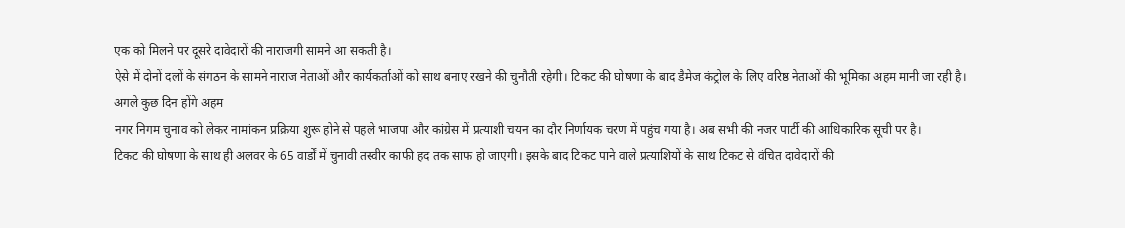एक को मिलने पर दूसरे दावेदारों की नाराजगी सामने आ सकती है।
ऐसे में दोनों दलों के संगठन के सामने नाराज नेताओं और कार्यकर्ताओं को साथ बनाए रखने की चुनौती रहेगी। टिकट की घोषणा के बाद डैमेज कंट्रोल के लिए वरिष्ठ नेताओं की भूमिका अहम मानी जा रही है।
अगले कुछ दिन होंगे अहम
नगर निगम चुनाव को लेकर नामांकन प्रक्रिया शुरू होने से पहले भाजपा और कांग्रेस में प्रत्याशी चयन का दौर निर्णायक चरण में पहुंच गया है। अब सभी की नजर पार्टी की आधिकारिक सूची पर है।
टिकट की घोषणा के साथ ही अलवर के 65 वार्डों में चुनावी तस्वीर काफी हद तक साफ हो जाएगी। इसके बाद टिकट पाने वाले प्रत्याशियों के साथ टिकट से वंचित दावेदारों की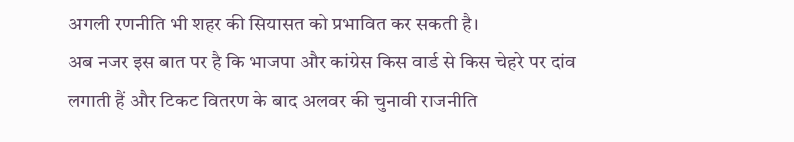अगली रणनीति भी शहर की सियासत को प्रभावित कर सकती है।
अब नजर इस बात पर है कि भाजपा और कांग्रेस किस वार्ड से किस चेहरे पर दांव लगाती हैं और टिकट वितरण के बाद अलवर की चुनावी राजनीति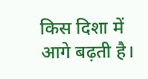किस दिशा में आगे बढ़ती है।